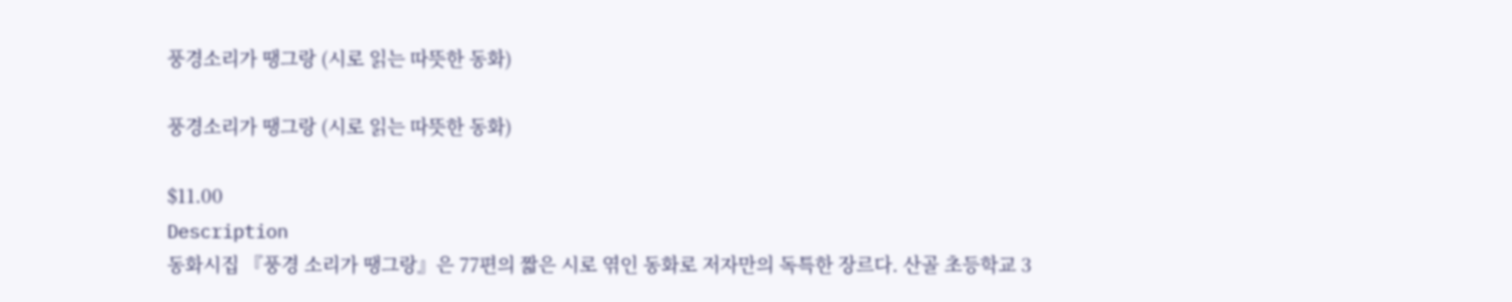풍경소리가 땡그랑 (시로 읽는 따뜻한 동화)

풍경소리가 땡그랑 (시로 읽는 따뜻한 동화)

$11.00
Description
동화시집 『풍경 소리가 땡그랑』은 77편의 짧은 시로 엮인 동화로 저자만의 독특한 장르다. 산골 초등학교 3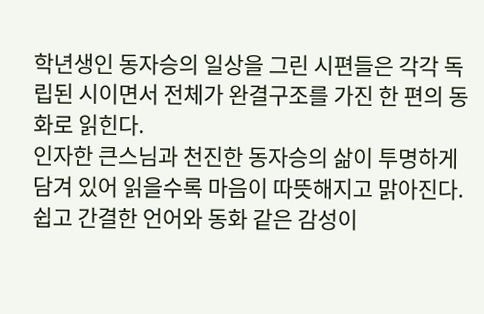학년생인 동자승의 일상을 그린 시편들은 각각 독립된 시이면서 전체가 완결구조를 가진 한 편의 동화로 읽힌다.
인자한 큰스님과 천진한 동자승의 삶이 투명하게 담겨 있어 읽을수록 마음이 따뜻해지고 맑아진다. 쉽고 간결한 언어와 동화 같은 감성이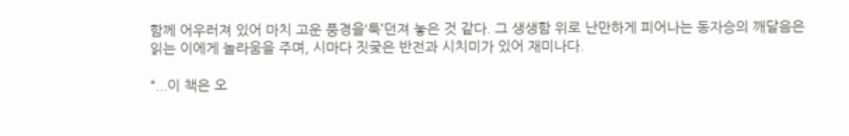함께 어우러져 있어 마치 고운 풍경을‘툭’던져 놓은 것 같다. 그 생생함 위로 난만하게 피어나는 동자승의 깨달음은 읽는 이에게 놀라움을 주며, 시마다 짓궂은 반전과 시치미가 있어 재미나다.

“...이 책은 오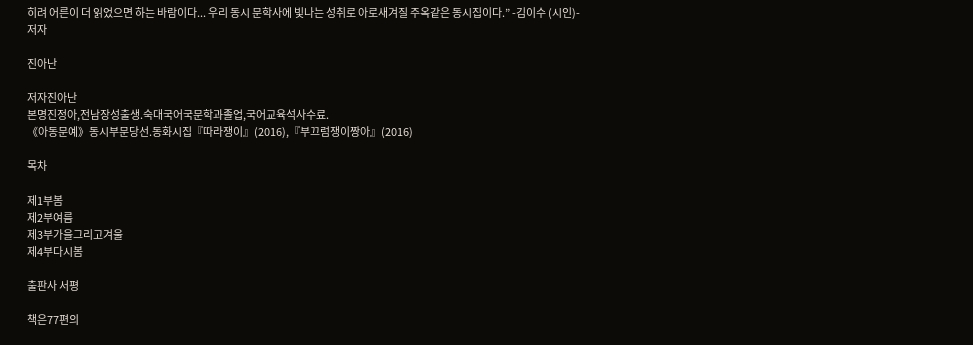히려 어른이 더 읽었으면 하는 바람이다... 우리 동시 문학사에 빛나는 성취로 아로새겨질 주옥같은 동시집이다.” -김이수 (시인)-
저자

진아난

저자진아난
본명진정아,전남장성출생.숙대국어국문학과졸업,국어교육석사수료.
《아동문예》동시부문당선.동화시집『따라쟁이』(2016),『부끄럼쟁이짱아』(2016)

목차

제1부봄
제2부여름
제3부가을그리고겨울
제4부다시봄

출판사 서평

책은77편의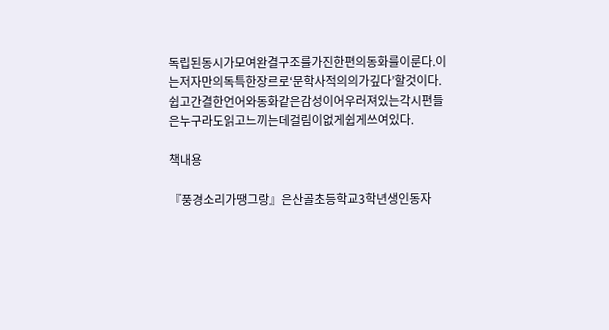독립된동시가모여완결구조를가진한편의동화를이룬다.이는저자만의독특한장르로‘문학사적의의가깊다’할것이다.쉽고간결한언어와동화같은감성이어우러져있는각시편들은누구라도읽고느끼는데걸림이없게쉽게쓰여있다.

책내용

『풍경소리가땡그랑』은산골초등학교3학년생인동자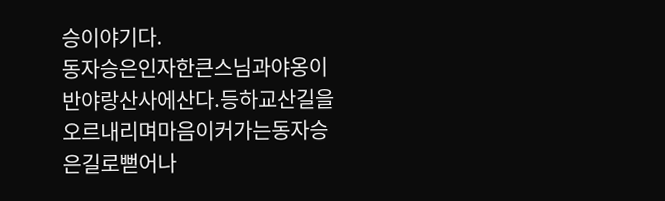승이야기다.
동자승은인자한큰스님과야옹이반야랑산사에산다.등하교산길을오르내리며마음이커가는동자승은길로뻗어나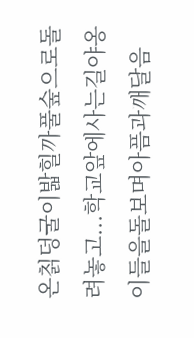온칡덩굴이밟힐까풀숲으로돌려놓고...학교앞에사는길야옹이들을돌보며아픔과깨달음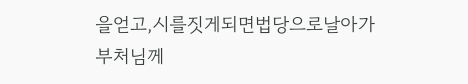을얻고,시를짓게되면법당으로날아가부처님께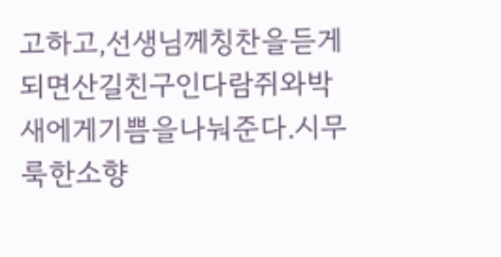고하고,선생님께칭찬을듣게되면산길친구인다람쥐와박새에게기쁨을나눠준다.시무룩한소향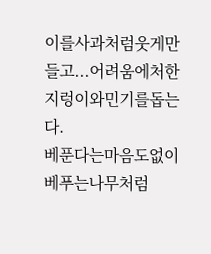이를사과처럼웃게만들고...어려움에처한지렁이와민기를돕는다.
베푼다는마음도없이베푸는나무처럼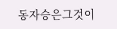동자승은그것이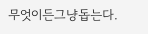무엇이든그냥돕는다.